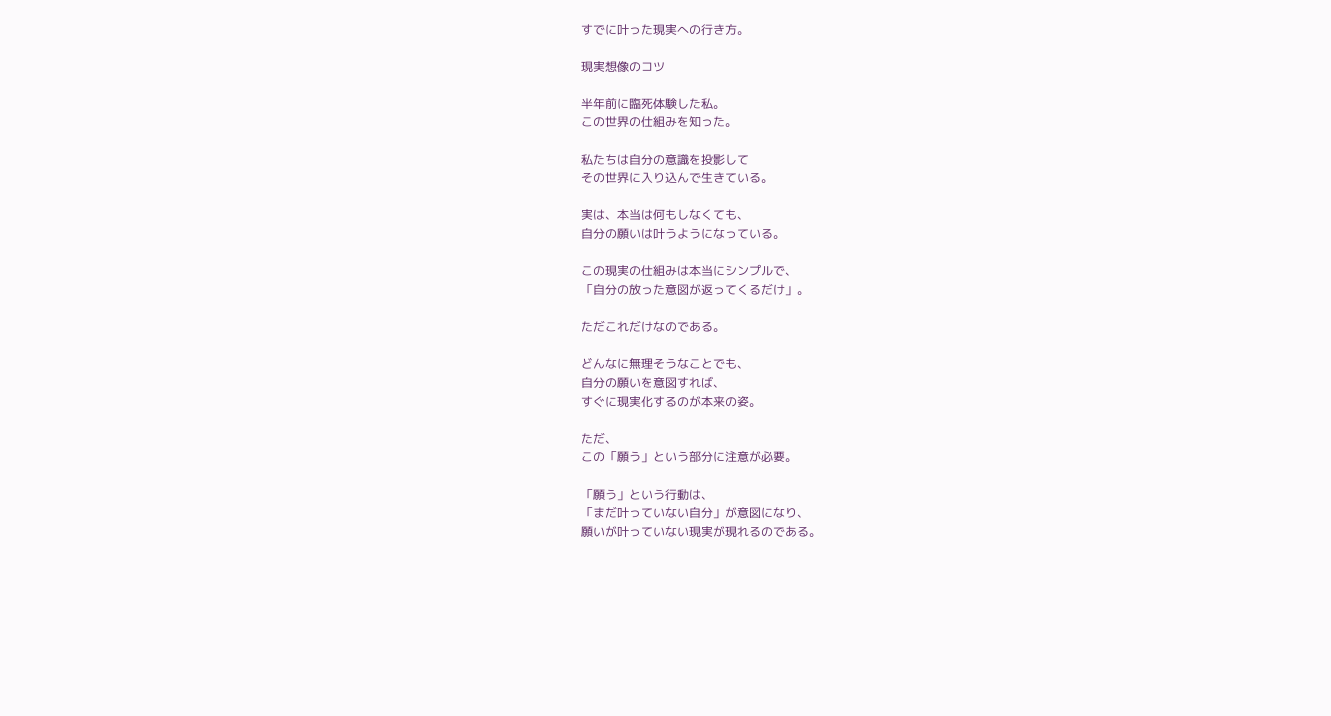すでに叶った現実への行き方。

現実想像のコツ

半年前に臨死体験した私。
この世界の仕組みを知った。

私たちは自分の意識を投影して
その世界に入り込んで生きている。

実は、本当は何もしなくても、
自分の願いは叶うようになっている。

この現実の仕組みは本当にシンプルで、
「自分の放った意図が返ってくるだけ」。

ただこれだけなのである。

どんなに無理そうなことでも、
自分の願いを意図すれば、
すぐに現実化するのが本来の姿。

ただ、
この「願う」という部分に注意が必要。

「願う」という行動は、
「まだ叶っていない自分」が意図になり、
願いが叶っていない現実が現れるのである。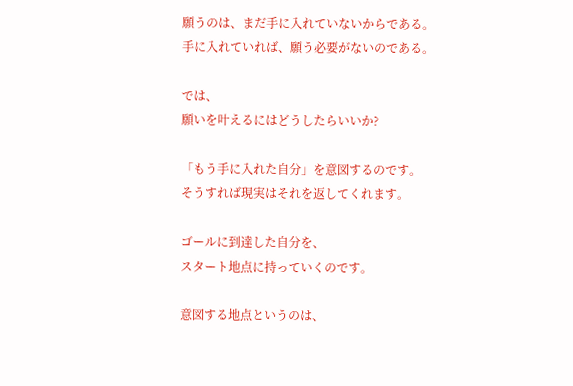願うのは、まだ手に入れていないからである。
手に入れていれば、願う必要がないのである。

では、
願いを叶えるにはどうしたらいいか?

「もう手に入れた自分」を意図するのです。
そうすれば現実はそれを返してくれます。

ゴールに到達した自分を、
スタート地点に持っていくのです。

意図する地点というのは、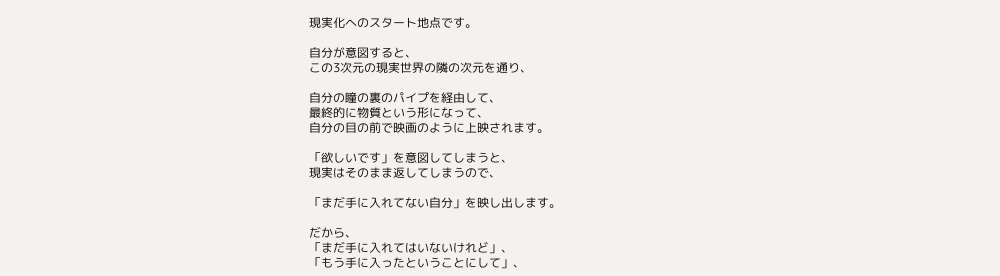現実化へのスタート地点です。

自分が意図すると、
この3次元の現実世界の隣の次元を通り、

自分の瞳の裏のパイプを経由して、
最終的に物質という形になって、
自分の目の前で映画のように上映されます。

「欲しいです」を意図してしまうと、
現実はそのまま返してしまうので、

「まだ手に入れてない自分」を映し出します。

だから、
「まだ手に入れてはいないけれど」、
「もう手に入ったということにして」、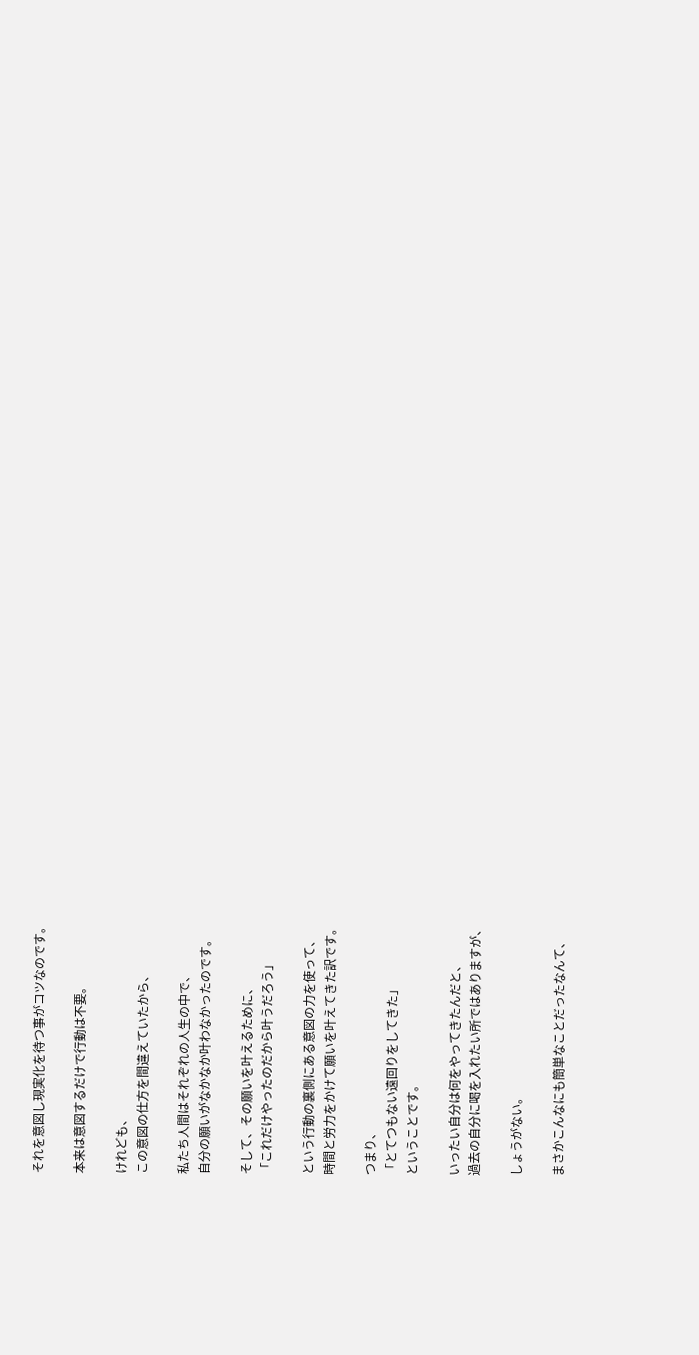それを意図し現実化を待つ事がコツなのです。

本来は意図するだけで行動は不要。

けれども、
この意図の仕方を間違えていたから、

私たち人間はそれぞれの人生の中で、
自分の願いがなかなか叶わなかったのです。

そして、その願いを叶えるために、
「これだけやったのだから叶うだろう」

という行動の裏側にある意図の力を使って、
時間と労力をかけて願いを叶えてきた訳です。

つまり、
「とてつもない遠回りをしてきた」
ということです。

いったい自分は何をやってきたんだと、
過去の自分に喝を入れたい所ではありますが、

しょうがない。

まさかこんなにも簡単なことだったなんて、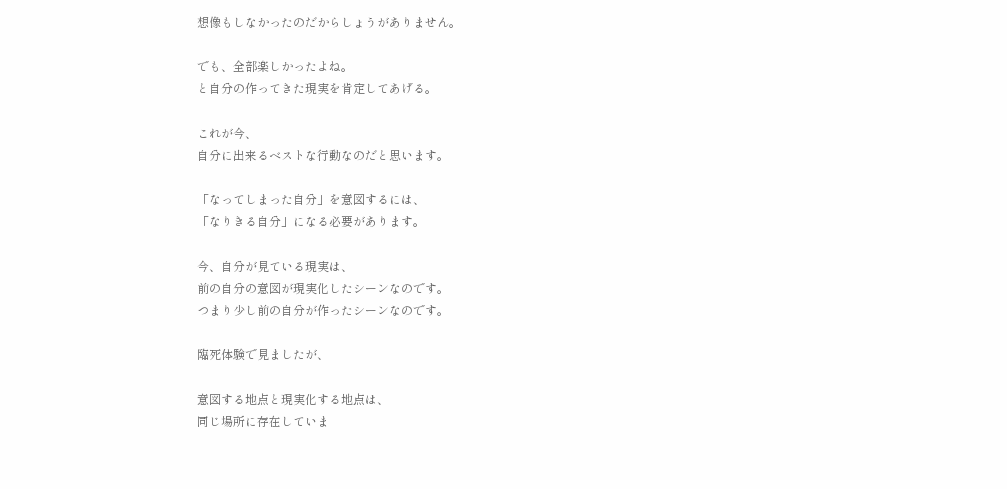想像もしなかったのだからしょうがありません。

でも、全部楽しかったよね。
と自分の作ってきた現実を肯定してあげる。

これが今、
自分に出来るベストな行動なのだと思います。

「なってしまった自分」を意図するには、
「なりきる自分」になる必要があります。

今、自分が見ている現実は、
前の自分の意図が現実化したシーンなのです。
つまり少し前の自分が作ったシーンなのです。

臨死体験で見ましたが、

意図する地点と現実化する地点は、
同じ場所に存在していま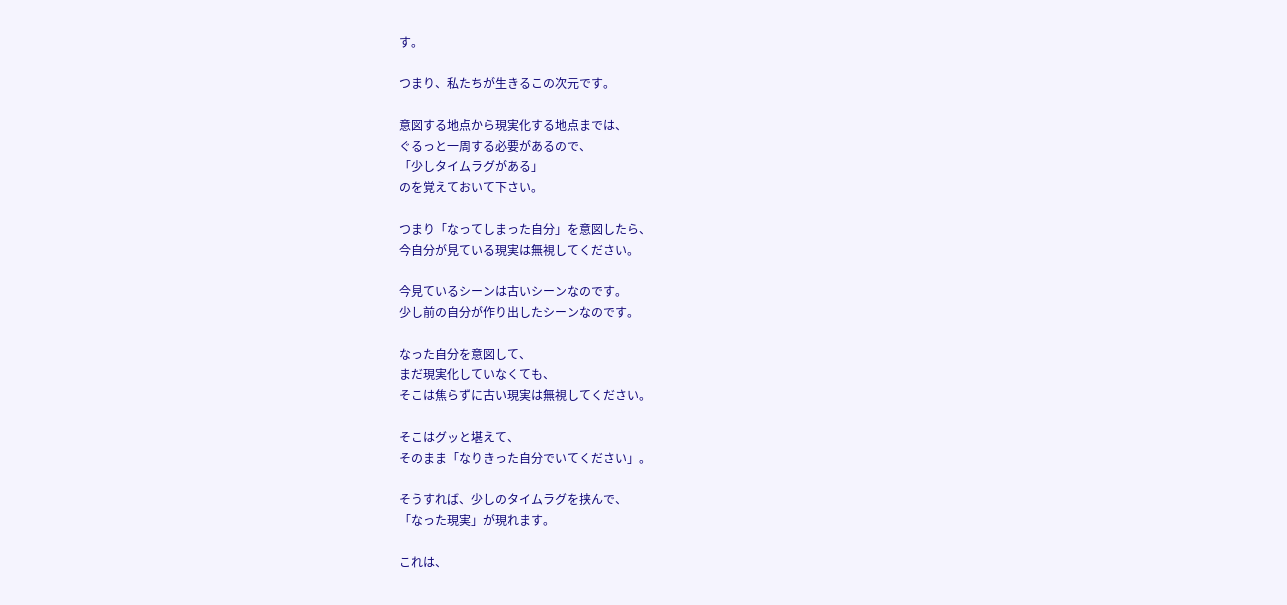す。

つまり、私たちが生きるこの次元です。

意図する地点から現実化する地点までは、
ぐるっと一周する必要があるので、
「少しタイムラグがある」
のを覚えておいて下さい。

つまり「なってしまった自分」を意図したら、
今自分が見ている現実は無視してください。

今見ているシーンは古いシーンなのです。
少し前の自分が作り出したシーンなのです。

なった自分を意図して、
まだ現実化していなくても、
そこは焦らずに古い現実は無視してください。

そこはグッと堪えて、
そのまま「なりきった自分でいてください」。

そうすれば、少しのタイムラグを挟んで、
「なった現実」が現れます。

これは、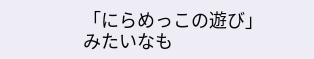「にらめっこの遊び」みたいなも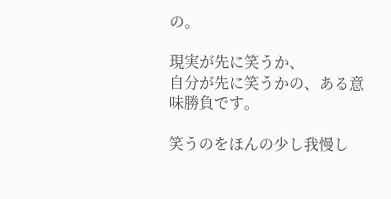の。

現実が先に笑うか、
自分が先に笑うかの、ある意味勝負です。

笑うのをほんの少し我慢し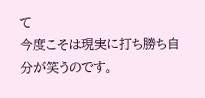て
今度こそは現実に打ち勝ち自分が笑うのです。